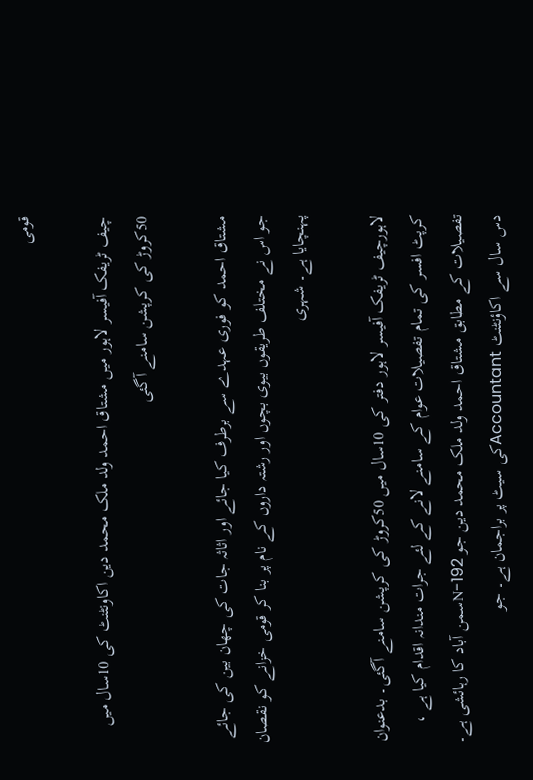قومی

چیف ٹریفک آفیسر لاہور میں مشتاق احمد ولد ملک محمد دین اکاونٹنٹ کی 10سال میں 50کروڑ کی کرپشن سامنے آگئی

مشتاق احمد کو فوری عہدے سے برطرف کیا جائے اور اثاثہ جات کی چھان بین کی جائے جو اس نے مختلف طریقوں بیوی بچوں اور رشتہ داروں کے نام پر بنا کر قومی خزانے کو نقصان پہنچایا ہے۔ شہری

لاہورچیف ٹریفک آفیسر لاہور دفتر کی 10سال میں 50کروڑ کی کرپشن سامنے آگئی۔ بدعنوان کرپٹ افسر کی تمام تفصیلات عوام کے سامنے لانے کے لئے جرات مندانہ اقدام کیا ہے ، تفصیلات کے مطابق مشتاق احمد ولد ملک محمد دین جو 192-Nسمن آباد کا رہائشی ہے۔ دس سال سے اکاؤنٹنٹ Accountantکی سیٹ پر براجمان ہے۔ جو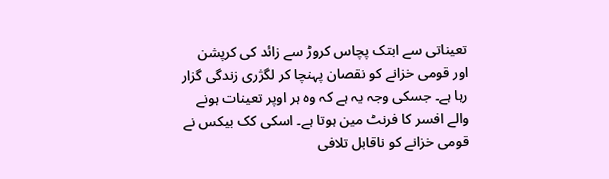تعیناتی سے ابتک پچاس کروڑ سے زائد کی کرپشن اور قومی خزانے کو نقصان پہنچا کر لگژری زندگی گزار رہا ہے۔ جسکی وجہ یہ ہے کہ وہ ہر اوپر تعینات ہونے والے افسر کا فرنٹ مین ہوتا ہے۔ اسکی کک بیکس نے قومی خزانے کو ناقابل تلافی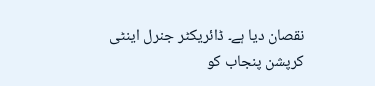نقصان دیا ہے۔ ڈائریکٹر جنرل اینٹی کرپشن پنجاب کو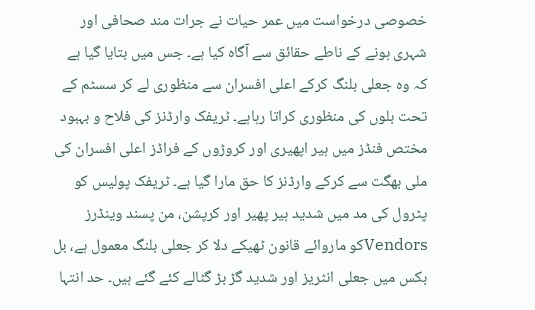خصوصی درخواست میں عمر حیات نے جرات مند صحافی اور شہری ہونے کے ناطے حقائق سے آگاہ کیا ہے۔ جس میں بتایا گیا ہے کہ وہ جعلی بلنگ کرکے اعلی افسران سے منظوری لے کر سسٹم کے تحت بلوں کی منظوری کراتا رہاہے۔ ٹریفک وارڈنز کی فلاح و بہبود مختص فنڈز میں ہیر اپھیری اور کروڑوں کے فراڈز اعلی افسران کی ملی بھگت سے کرکے وارڈنز کا حق مارا گیا ہے۔ ٹریفک پولیس کو پٹرول کی مد میں شدید ہیر پھیر اور کرپشن، من پسند وینڈرز Vendorsکو ماروائے قانون ٹھیکے دلا کر جعلی بلنگ معمول ہے، بل بکس میں جعلی انٹریز اور شدید گڑ بڑ گٹالے کئے گئے ہیں۔ حد انتہا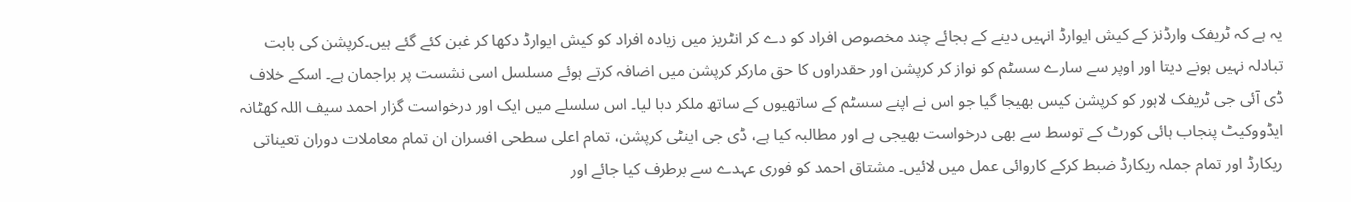یہ ہے کہ ٹریفک وارڈنز کے کیش ایوارڈ انہیں دینے کے بجائے چند مخصوص افراد کو دے کر انٹریز میں زیادہ افراد کو کیش ایوارڈ دکھا کر غبن کئے گئے ہیں۔کرپشن کی بابت تبادلہ نہیں ہونے دیتا اور اوپر سے سارے سسٹم کو نواز کر کرپشن اور حقدراوں کا حق مارکر کرپشن میں اضافہ کرتے ہوئے مسلسل اسی نشست پر براجمان ہے۔ اسکے خلاف ڈی آئی جی ٹریفک لاہور کو کرپشن کیس بھیجا گیا جو اس نے اپنے سسٹم کے ساتھیوں کے ساتھ ملکر دبا لیا۔ اس سلسلے میں ایک اور درخواست گزار احمد سیف اللہ کھٹانہ ایڈووکیٹ پنجاب ہائی کورٹ کے توسط سے بھی درخواست بھیجی ہے اور مطالبہ کیا ہے، ڈی جی اینٹی کرپشن، تمام اعلی سطحی افسران ان تمام معاملات دوران تعیناتی ریکارڈ اور تمام جملہ ریکارڈ ضبط کرکے کاروائی عمل میں لائیں۔ مشتاق احمد کو فوری عہدے سے برطرف کیا جائے اور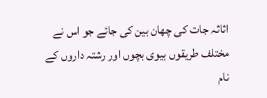اثاثہ جات کی چھان بین کی جائے جو اس نے مختلف طریقوں بیوی بچوں اور رشتہ داروں کے نام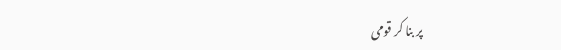پر بنا کر قومی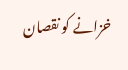خزانے کو نقصان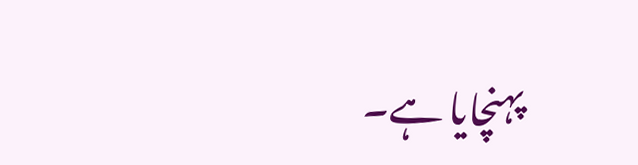پہنچایا ہے۔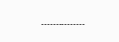۔۔۔۔۔۔۔۔۔۔۔۔۔۔۔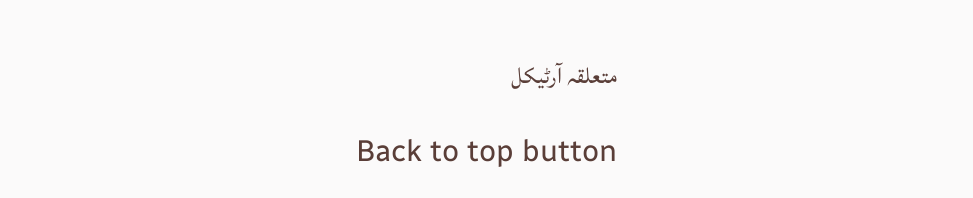متعلقہ آرٹیکل

Back to top button